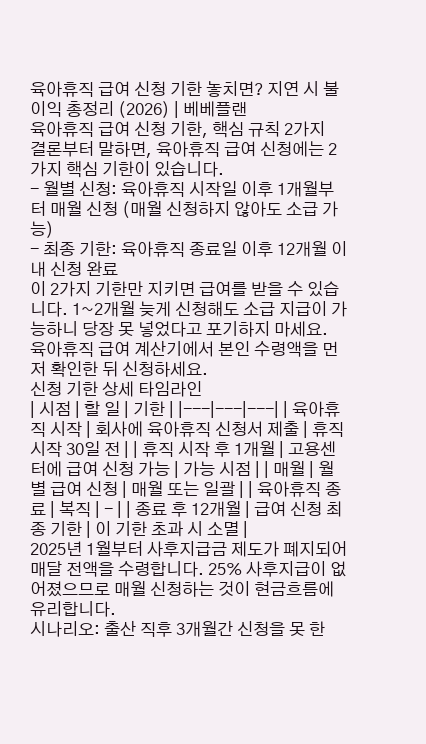육아휴직 급여 신청 기한 놓치면? 지연 시 불이익 총정리 (2026) | 베베플랜
육아휴직 급여 신청 기한, 핵심 규칙 2가지
결론부터 말하면, 육아휴직 급여 신청에는 2가지 핵심 기한이 있습니다.
- 월별 신청: 육아휴직 시작일 이후 1개월부터 매월 신청 (매월 신청하지 않아도 소급 가능)
- 최종 기한: 육아휴직 종료일 이후 12개월 이내 신청 완료
이 2가지 기한만 지키면 급여를 받을 수 있습니다. 1~2개월 늦게 신청해도 소급 지급이 가능하니 당장 못 넣었다고 포기하지 마세요.
육아휴직 급여 계산기에서 본인 수령액을 먼저 확인한 뒤 신청하세요.
신청 기한 상세 타임라인
| 시점 | 할 일 | 기한 | |---|---|---| | 육아휴직 시작 | 회사에 육아휴직 신청서 제출 | 휴직 시작 30일 전 | | 휴직 시작 후 1개월 | 고용센터에 급여 신청 가능 | 가능 시점 | | 매월 | 월별 급여 신청 | 매월 또는 일괄 | | 육아휴직 종료 | 복직 | - | | 종료 후 12개월 | 급여 신청 최종 기한 | 이 기한 초과 시 소멸 |
2025년 1월부터 사후지급금 제도가 폐지되어 매달 전액을 수령합니다. 25% 사후지급이 없어졌으므로 매월 신청하는 것이 현금흐름에 유리합니다.
시나리오: 출산 직후 3개월간 신청을 못 한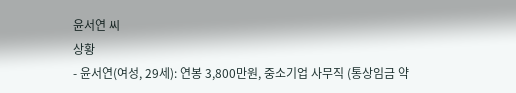윤서연 씨
상황
- 윤서연(여성, 29세): 연봉 3,800만원, 중소기업 사무직 (통상임금 약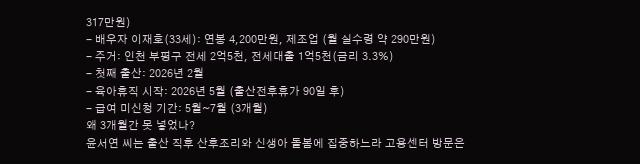317만원)
- 배우자 이재호(33세): 연봉 4,200만원, 제조업 (월 실수령 약 290만원)
- 주거: 인천 부평구 전세 2억5천, 전세대출 1억5천(금리 3.3%)
- 첫째 출산: 2026년 2월
- 육아휴직 시작: 2026년 5월 (출산전후휴가 90일 후)
- 급여 미신청 기간: 5월~7월 (3개월)
왜 3개월간 못 넣었나?
윤서연 씨는 출산 직후 산후조리와 신생아 돌봄에 집중하느라 고용센터 방문은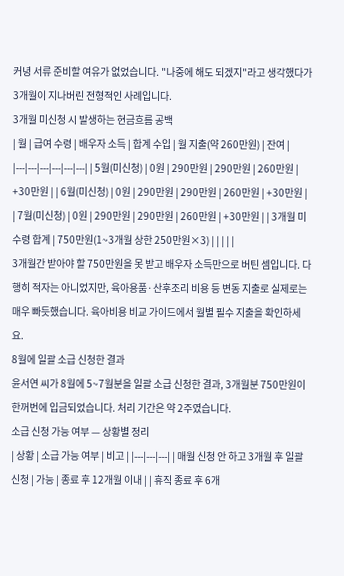커녕 서류 준비할 여유가 없었습니다. "나중에 해도 되겠지"라고 생각했다가 3개월이 지나버린 전형적인 사례입니다.
3개월 미신청 시 발생하는 현금흐름 공백
| 월 | 급여 수령 | 배우자 소득 | 합계 수입 | 월 지출(약 260만원) | 잔여 | |---|---|---|---|---|---| | 5월(미신청) | 0원 | 290만원 | 290만원 | 260만원 | +30만원 | | 6월(미신청) | 0원 | 290만원 | 290만원 | 260만원 | +30만원 | | 7월(미신청) | 0원 | 290만원 | 290만원 | 260만원 | +30만원 | | 3개월 미수령 합계 | 750만원(1~3개월 상한 250만원×3) | | | | |
3개월간 받아야 할 750만원을 못 받고 배우자 소득만으로 버틴 셈입니다. 다행히 적자는 아니었지만, 육아용품·산후조리 비용 등 변동 지출로 실제로는 매우 빠듯했습니다. 육아비용 비교 가이드에서 월별 필수 지출을 확인하세요.
8월에 일괄 소급 신청한 결과
윤서연 씨가 8월에 5~7월분을 일괄 소급 신청한 결과, 3개월분 750만원이 한꺼번에 입금되었습니다. 처리 기간은 약 2주였습니다.
소급 신청 가능 여부 — 상황별 정리
| 상황 | 소급 가능 여부 | 비고 | |---|---|---| | 매월 신청 안 하고 3개월 후 일괄 신청 | 가능 | 종료 후 12개월 이내 | | 휴직 종료 후 6개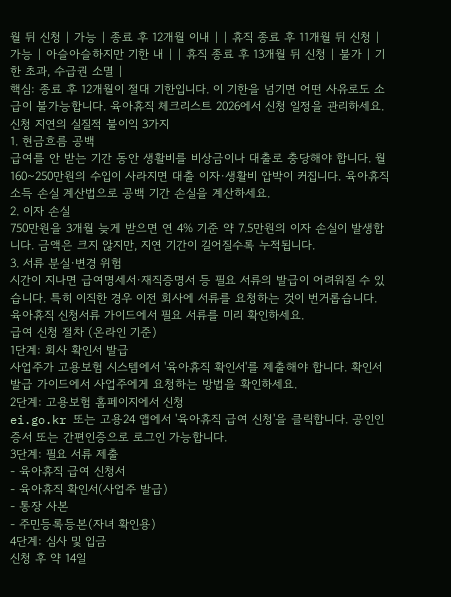월 뒤 신청 | 가능 | 종료 후 12개월 이내 | | 휴직 종료 후 11개월 뒤 신청 | 가능 | 아슬아슬하지만 기한 내 | | 휴직 종료 후 13개월 뒤 신청 | 불가 | 기한 초과, 수급권 소멸 |
핵심: 종료 후 12개월이 절대 기한입니다. 이 기한을 넘기면 어떤 사유로도 소급이 불가능합니다. 육아휴직 체크리스트 2026에서 신청 일정을 관리하세요.
신청 지연의 실질적 불이익 3가지
1. 현금흐름 공백
급여를 안 받는 기간 동안 생활비를 비상금이나 대출로 충당해야 합니다. 월 160~250만원의 수입이 사라지면 대출 이자·생활비 압박이 커집니다. 육아휴직 소득 손실 계산법으로 공백 기간 손실을 계산하세요.
2. 이자 손실
750만원을 3개월 늦게 받으면 연 4% 기준 약 7.5만원의 이자 손실이 발생합니다. 금액은 크지 않지만, 지연 기간이 길어질수록 누적됩니다.
3. 서류 분실·변경 위험
시간이 지나면 급여명세서·재직증명서 등 필요 서류의 발급이 어려워질 수 있습니다. 특히 이직한 경우 이전 회사에 서류를 요청하는 것이 번거롭습니다. 육아휴직 신청서류 가이드에서 필요 서류를 미리 확인하세요.
급여 신청 절차 (온라인 기준)
1단계: 회사 확인서 발급
사업주가 고용보험 시스템에서 '육아휴직 확인서'를 제출해야 합니다. 확인서 발급 가이드에서 사업주에게 요청하는 방법을 확인하세요.
2단계: 고용보험 홈페이지에서 신청
ei.go.kr 또는 고용24 앱에서 '육아휴직 급여 신청'을 클릭합니다. 공인인증서 또는 간편인증으로 로그인 가능합니다.
3단계: 필요 서류 제출
- 육아휴직 급여 신청서
- 육아휴직 확인서(사업주 발급)
- 통장 사본
- 주민등록등본(자녀 확인용)
4단계: 심사 및 입금
신청 후 약 14일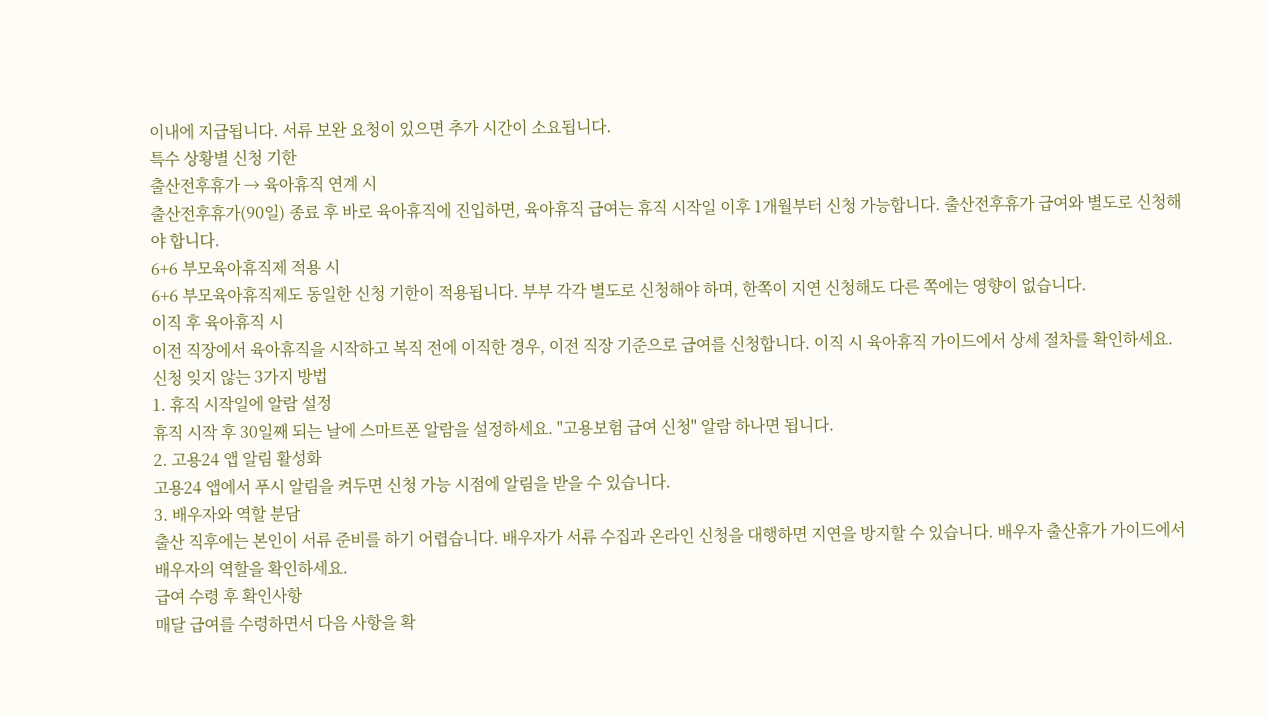이내에 지급됩니다. 서류 보완 요청이 있으면 추가 시간이 소요됩니다.
특수 상황별 신청 기한
출산전후휴가 → 육아휴직 연계 시
출산전후휴가(90일) 종료 후 바로 육아휴직에 진입하면, 육아휴직 급여는 휴직 시작일 이후 1개월부터 신청 가능합니다. 출산전후휴가 급여와 별도로 신청해야 합니다.
6+6 부모육아휴직제 적용 시
6+6 부모육아휴직제도 동일한 신청 기한이 적용됩니다. 부부 각각 별도로 신청해야 하며, 한쪽이 지연 신청해도 다른 쪽에는 영향이 없습니다.
이직 후 육아휴직 시
이전 직장에서 육아휴직을 시작하고 복직 전에 이직한 경우, 이전 직장 기준으로 급여를 신청합니다. 이직 시 육아휴직 가이드에서 상세 절차를 확인하세요.
신청 잊지 않는 3가지 방법
1. 휴직 시작일에 알람 설정
휴직 시작 후 30일째 되는 날에 스마트폰 알람을 설정하세요. "고용보험 급여 신청" 알람 하나면 됩니다.
2. 고용24 앱 알림 활성화
고용24 앱에서 푸시 알림을 켜두면 신청 가능 시점에 알림을 받을 수 있습니다.
3. 배우자와 역할 분담
출산 직후에는 본인이 서류 준비를 하기 어렵습니다. 배우자가 서류 수집과 온라인 신청을 대행하면 지연을 방지할 수 있습니다. 배우자 출산휴가 가이드에서 배우자의 역할을 확인하세요.
급여 수령 후 확인사항
매달 급여를 수령하면서 다음 사항을 확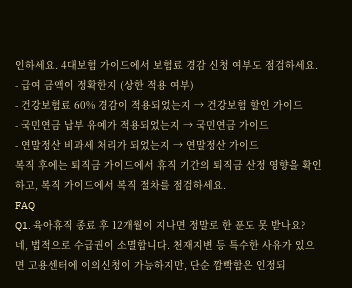인하세요. 4대보험 가이드에서 보험료 경감 신청 여부도 점검하세요.
- 급여 금액이 정확한지 (상한 적용 여부)
- 건강보험료 60% 경감이 적용되었는지 → 건강보험 할인 가이드
- 국민연금 납부 유예가 적용되었는지 → 국민연금 가이드
- 연말정산 비과세 처리가 되었는지 → 연말정산 가이드
복직 후에는 퇴직금 가이드에서 휴직 기간의 퇴직금 산정 영향을 확인하고, 복직 가이드에서 복직 절차를 점검하세요.
FAQ
Q1. 육아휴직 종료 후 12개월이 지나면 정말로 한 푼도 못 받나요?
네, 법적으로 수급권이 소멸합니다. 천재지변 등 특수한 사유가 있으면 고용센터에 이의신청이 가능하지만, 단순 깜빡함은 인정되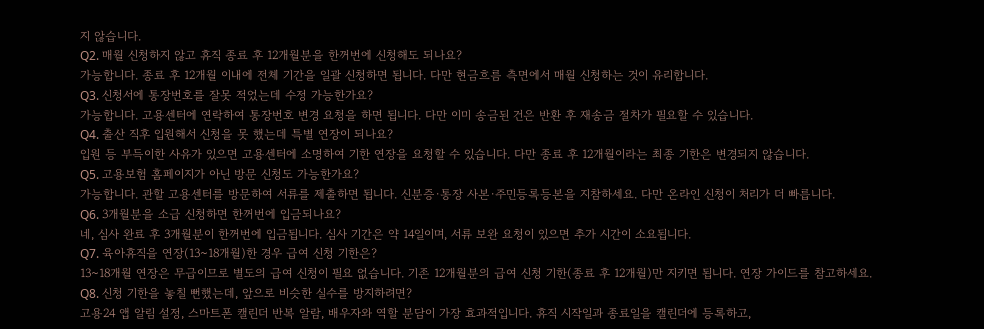지 않습니다.
Q2. 매월 신청하지 않고 휴직 종료 후 12개월분을 한꺼번에 신청해도 되나요?
가능합니다. 종료 후 12개월 이내에 전체 기간을 일괄 신청하면 됩니다. 다만 현금흐름 측면에서 매월 신청하는 것이 유리합니다.
Q3. 신청서에 통장번호를 잘못 적었는데 수정 가능한가요?
가능합니다. 고용센터에 연락하여 통장번호 변경 요청을 하면 됩니다. 다만 이미 송금된 건은 반환 후 재송금 절차가 필요할 수 있습니다.
Q4. 출산 직후 입원해서 신청을 못 했는데 특별 연장이 되나요?
입원 등 부득이한 사유가 있으면 고용센터에 소명하여 기한 연장을 요청할 수 있습니다. 다만 종료 후 12개월이라는 최종 기한은 변경되지 않습니다.
Q5. 고용보험 홈페이지가 아닌 방문 신청도 가능한가요?
가능합니다. 관할 고용센터를 방문하여 서류를 제출하면 됩니다. 신분증·통장 사본·주민등록등본을 지참하세요. 다만 온라인 신청이 처리가 더 빠릅니다.
Q6. 3개월분을 소급 신청하면 한꺼번에 입금되나요?
네, 심사 완료 후 3개월분이 한꺼번에 입금됩니다. 심사 기간은 약 14일이며, 서류 보완 요청이 있으면 추가 시간이 소요됩니다.
Q7. 육아휴직을 연장(13~18개월)한 경우 급여 신청 기한은?
13~18개월 연장은 무급이므로 별도의 급여 신청이 필요 없습니다. 기존 12개월분의 급여 신청 기한(종료 후 12개월)만 지키면 됩니다. 연장 가이드를 참고하세요.
Q8. 신청 기한을 놓칠 뻔했는데, 앞으로 비슷한 실수를 방지하려면?
고용24 앱 알림 설정, 스마트폰 캘린더 반복 알람, 배우자와 역할 분담이 가장 효과적입니다. 휴직 시작일과 종료일을 캘린더에 등록하고,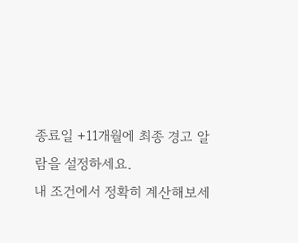종료일 +11개월에 최종 경고 알람을 설정하세요.
내 조건에서 정확히 계산해보세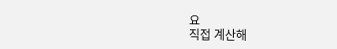요
직접 계산해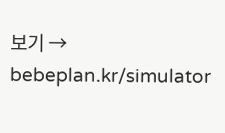보기 → bebeplan.kr/simulator